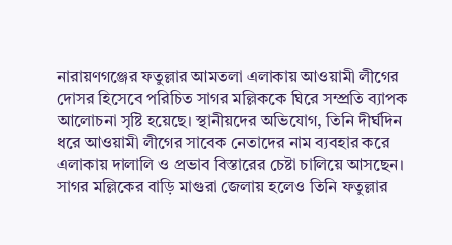নারায়ণগঞ্জের ফতুল্লার আমতলা এলাকায় আওয়ামী লীগের দোসর হিসেবে পরিচিত সাগর মল্লিককে ঘিরে সম্প্রতি ব্যাপক আলোচনা সৃষ্টি হয়েছে। স্থানীয়দের অভিযোগ, তিনি দীর্ঘদিন ধরে আওয়ামী লীগের সাবেক নেতাদের নাম ব্যবহার করে এলাকায় দালালি ও প্রভাব বিস্তারের চেষ্টা চালিয়ে আসছেন।
সাগর মল্লিকের বাড়ি মাগুরা জেলায় হলেও তিনি ফতুল্লার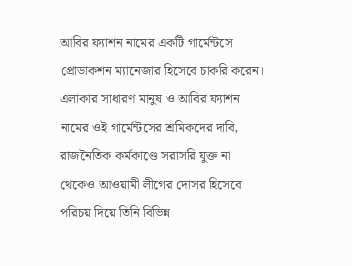আবির ফ্যাশন নামের একটি গার্মেন্টসে প্রোডাকশন ম্যানেজার হিসেবে চাকরি করেন। এলাকার সাধারণ মানুষ ও আবির ফ্যাশন নামের ওই গার্মেন্টসের শ্রমিকদের দাবি, রাজনৈতিক কর্মকাণ্ডে সরাসরি যুক্ত না থেকেও আওয়ামী লীগের দোসর হিসেবে পরিচয় দিয়ে তিনি বিভিন্ন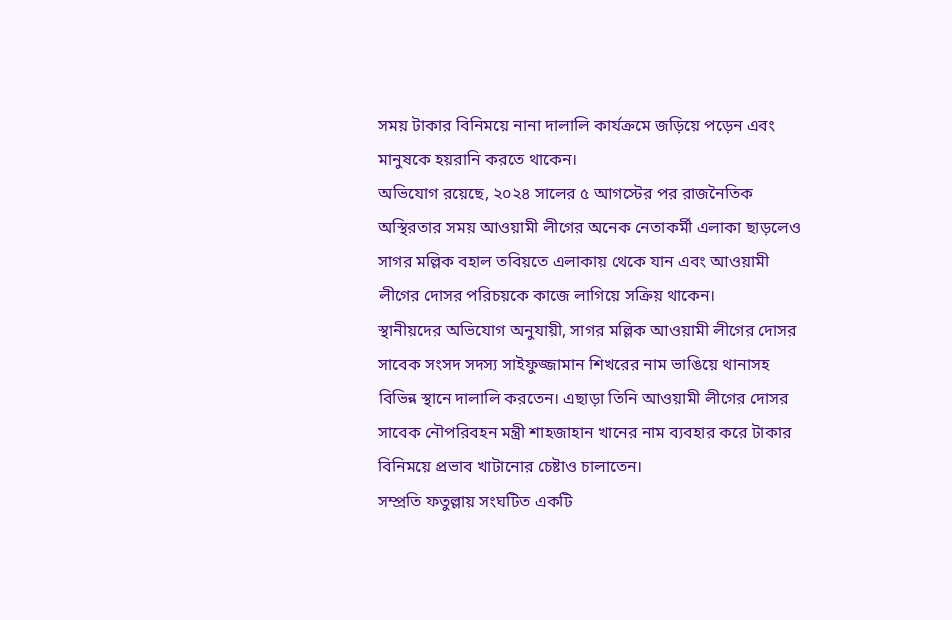সময় টাকার বিনিময়ে নানা দালালি কার্যক্রমে জড়িয়ে পড়েন এবং মানুষকে হয়রানি করতে থাকেন।
অভিযোগ রয়েছে, ২০২৪ সালের ৫ আগস্টের পর রাজনৈতিক অস্থিরতার সময় আওয়ামী লীগের অনেক নেতাকর্মী এলাকা ছাড়লেও সাগর মল্লিক বহাল তবিয়তে এলাকায় থেকে যান এবং আওয়ামী লীগের দোসর পরিচয়কে কাজে লাগিয়ে সক্রিয় থাকেন।
স্থানীয়দের অভিযোগ অনুযায়ী, সাগর মল্লিক আওয়ামী লীগের দোসর সাবেক সংসদ সদস্য সাইফুজ্জামান শিখরের নাম ভাঙিয়ে থানাসহ বিভিন্ন স্থানে দালালি করতেন। এছাড়া তিনি আওয়ামী লীগের দোসর সাবেক নৌপরিবহন মন্ত্রী শাহজাহান খানের নাম ব্যবহার করে টাকার বিনিময়ে প্রভাব খাটানোর চেষ্টাও চালাতেন।
সম্প্রতি ফতুল্লায় সংঘটিত একটি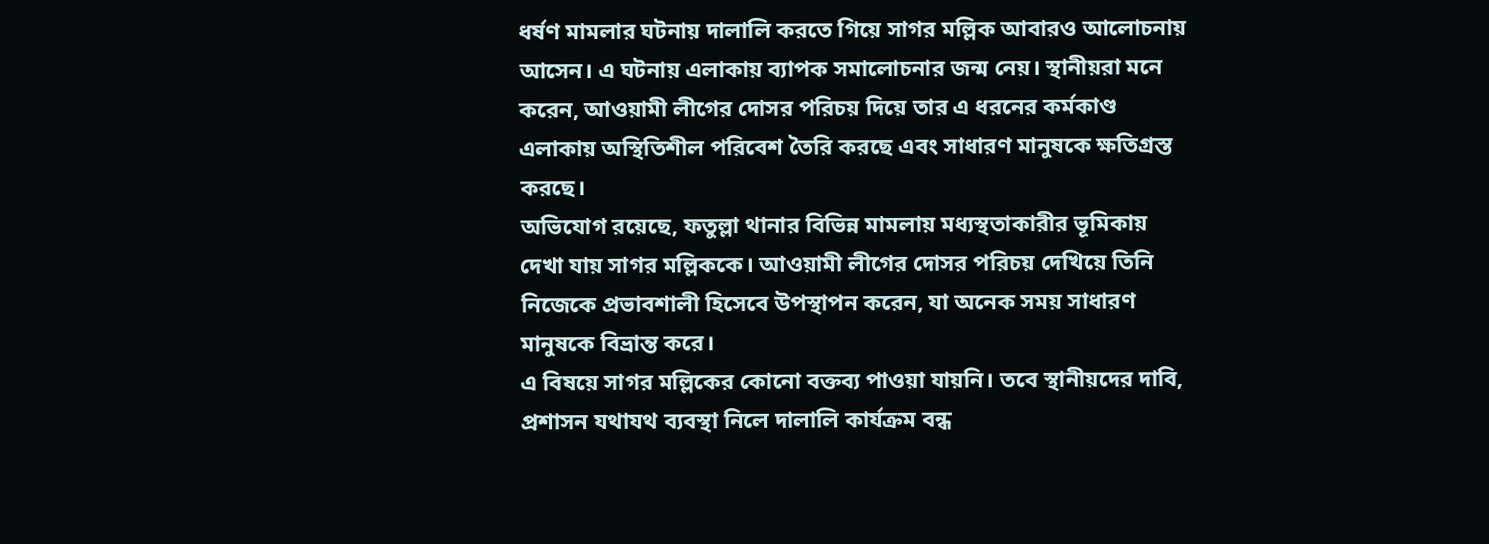ধর্ষণ মামলার ঘটনায় দালালি করতে গিয়ে সাগর মল্লিক আবারও আলোচনায় আসেন। এ ঘটনায় এলাকায় ব্যাপক সমালোচনার জন্ম নেয়। স্থানীয়রা মনে করেন, আওয়ামী লীগের দোসর পরিচয় দিয়ে তার এ ধরনের কর্মকাণ্ড এলাকায় অস্থিতিশীল পরিবেশ তৈরি করছে এবং সাধারণ মানুষকে ক্ষতিগ্রস্ত করছে।
অভিযোগ রয়েছে, ফতুল্লা থানার বিভিন্ন মামলায় মধ্যস্থতাকারীর ভূমিকায় দেখা যায় সাগর মল্লিককে। আওয়ামী লীগের দোসর পরিচয় দেখিয়ে তিনি নিজেকে প্রভাবশালী হিসেবে উপস্থাপন করেন, যা অনেক সময় সাধারণ মানুষকে বিভ্রান্ত করে।
এ বিষয়ে সাগর মল্লিকের কোনো বক্তব্য পাওয়া যায়নি। তবে স্থানীয়দের দাবি, প্রশাসন যথাযথ ব্যবস্থা নিলে দালালি কার্যক্রম বন্ধ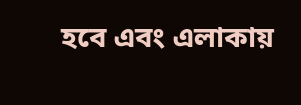হবে এবং এলাকায়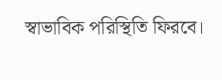স্বাভাবিক পরিস্থিতি ফিরবে।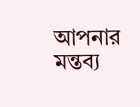আপনার মন্তব্য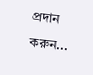প্রদান করুন...